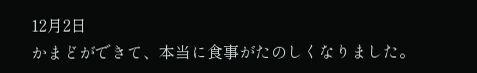12月2日
かまどができて、本当に食事がたのしくなりました。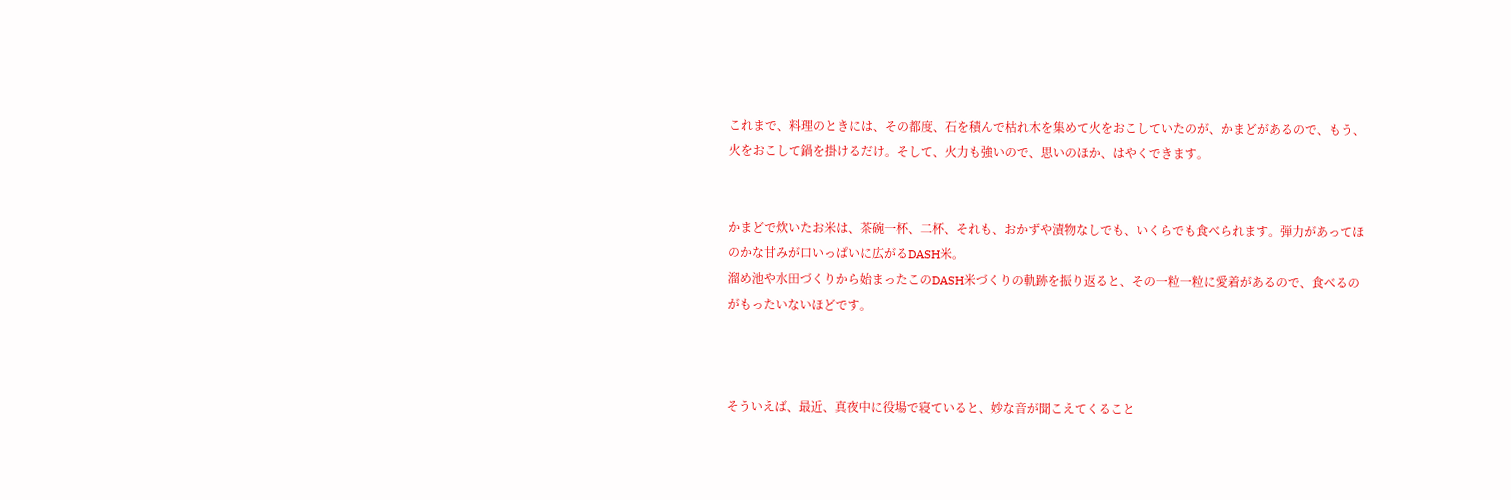これまで、料理のときには、その都度、石を積んで枯れ木を集めて火をおこしていたのが、かまどがあるので、もう、火をおこして鍋を掛けるだけ。そして、火力も強いので、思いのほか、はやくできます。


かまどで炊いたお米は、茶碗一杯、二杯、それも、おかずや漬物なしでも、いくらでも食べられます。弾力があってほのかな甘みが口いっぱいに広がるDASH米。
溜め池や水田づくりから始まったこのDASH米づくりの軌跡を振り返ると、その一粒一粒に愛着があるので、食べるのがもったいないほどです。



そういえば、最近、真夜中に役場で寝ていると、妙な音が聞こえてくること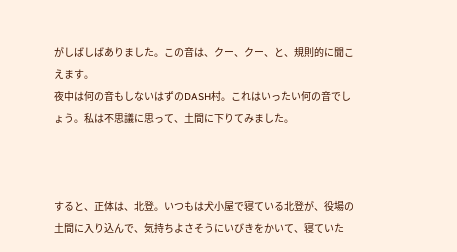がしばしばありました。この音は、クー、クー、と、規則的に聞こえます。
夜中は何の音もしないはずのDASH村。これはいったい何の音でしょう。私は不思議に思って、土間に下りてみました。



すると、正体は、北登。いつもは犬小屋で寝ている北登が、役場の土間に入り込んで、気持ちよさそうにいびきをかいて、寝ていた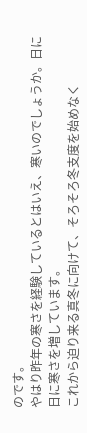のです。
やはり昨年の寒さを経験しているとはいえ、寒いのでしょうか。日に日に寒さを増しています。
これから迫り来る真冬に向けて、そろそろ冬支度を始めなく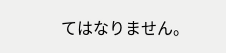てはなりません。